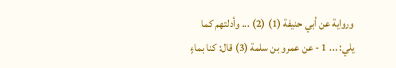ورواية عن أبي حنيفة (1) (2) ... وأدلتهم كما يلي: ... 1 - عن عمرو بن سلمة (3) قال: كنا بماءٍ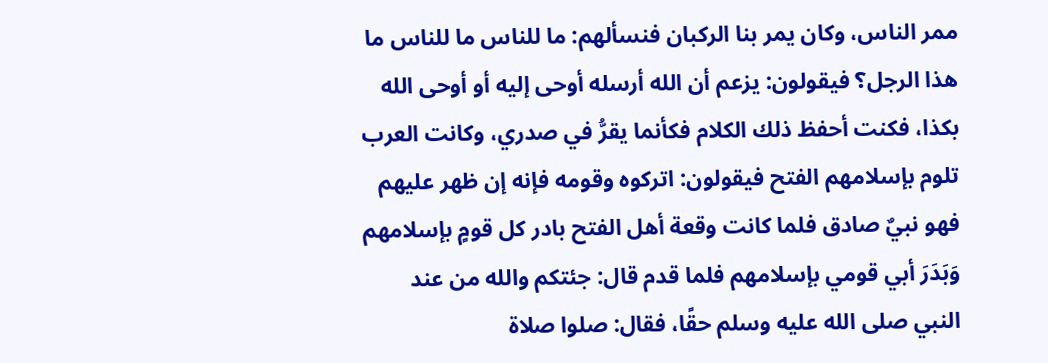ممر الناس، وكان يمر بنا الركبان فنسألهم: ما للناس ما للناس ما هذا الرجل؟ فيقولون: يزعم أن الله أرسله أوحى إليه أو أوحى الله بكذا، فكنت أحفظ ذلك الكلام فكأنما يقرُّ في صدري، وكانت العرب تلوم بإسلامهم الفتح فيقولون: اتركوه وقومه فإنه إن ظهر عليهم فهو نبيٌ صادق فلما كانت وقعة أهل الفتح بادر كل قومٍ بإسلامهم وَبَدَرَ أبي قومي بإسلامهم فلما قدم قال: جئتكم والله من عند النبي صلى الله عليه وسلم حقًا، فقال: صلوا صلاة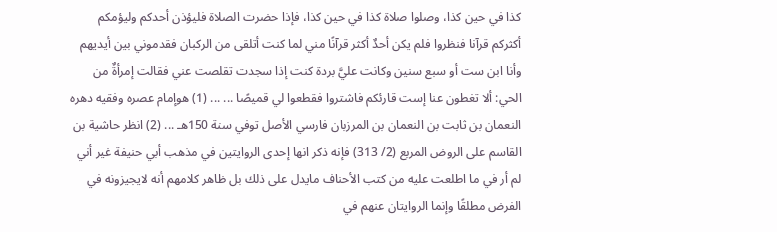كذا في حين كذا، وصلوا صلاة كذا في حين كذا، فإذا حضرت الصلاة فليؤذن أحدكم وليؤمكم أكثركم قرآنا فنظروا فلم يكن أحدٌ أكثر قرآنًا مني لما كنت أتلقى من الركبان فقدموني بين أيديهم وأنا ابن ست أو سبع سنين وكانت عليَّ بردة كنت إذا سجدت تقلصت عني فقالت إمرأةٌ من الحي: ألا تغطون عنا إست قارئكم فاشتروا فقطعوا لي قميصًا ... ... (1) هوإمام عصره وفقيه دهره النعمان بن ثابت بن النعمان بن المرزبان فارسي الأصل توفي سنة 150هـ ... (2) انظر حاشية بن القاسم على الروض المربع (2/ 313) فإنه ذكر انها إحدى الروايتين في مذهب أبي حنيفة غير أني لم أر في ما اطلعت عليه من كتب الأحناف مايدل على ذلك بل ظاهر كلامهم أنه لايجيزونه في الفرض مطلقًا وإنما الروايتان عنهم في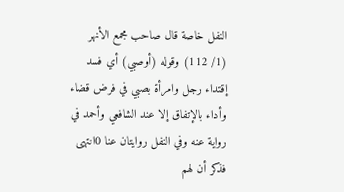النفل خاصة قال صاحب مجمع الأنهر (1/ 112) وقوله (أوصبي) أي فسد إقتداء رجل وامرأة بصبي في فرض قضاء وأداء بالإتفاق إلا عند الشافعي وأحمد في رواية عنه وفي النفل روايتان عنا 0انتهى فذكر أن لهم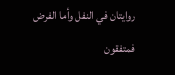روايتان في النفل وأما الفرض فمتفقون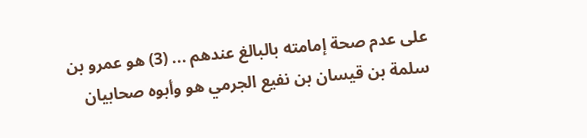على عدم صحة إمامته بالبالغ عندهم ... (3) هو عمرو بن سلمة بن قيسان بن نفيع الجرمي هو وأبوه صحابيان